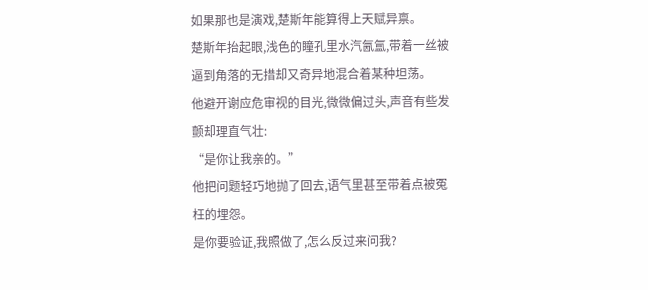如果那也是演戏,楚斯年能算得上天赋异禀。
楚斯年抬起眼,浅色的瞳孔里水汽氤氲,带着一丝被逼到角落的无措却又奇异地混合着某种坦荡。
他避开谢应危审视的目光,微微偏过头,声音有些发颤却理直气壮:
“是你让我亲的。”
他把问题轻巧地抛了回去,语气里甚至带着点被冤枉的埋怨。
是你要验证,我照做了,怎么反过来问我?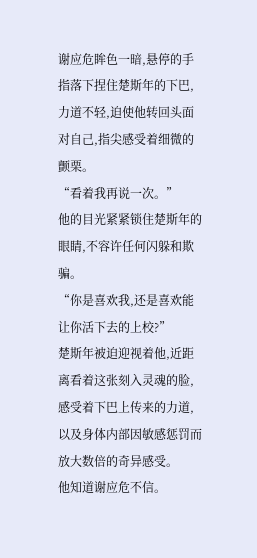谢应危眸色一暗,悬停的手指落下捏住楚斯年的下巴,力道不轻,迫使他转回头面对自己,指尖感受着细微的颤栗。
“看着我再说一次。”
他的目光紧紧锁住楚斯年的眼睛,不容许任何闪躲和欺骗。
“你是喜欢我,还是喜欢能让你活下去的上校?”
楚斯年被迫迎视着他,近距离看着这张刻入灵魂的脸,感受着下巴上传来的力道,以及身体内部因敏感惩罚而放大数倍的奇异感受。
他知道谢应危不信。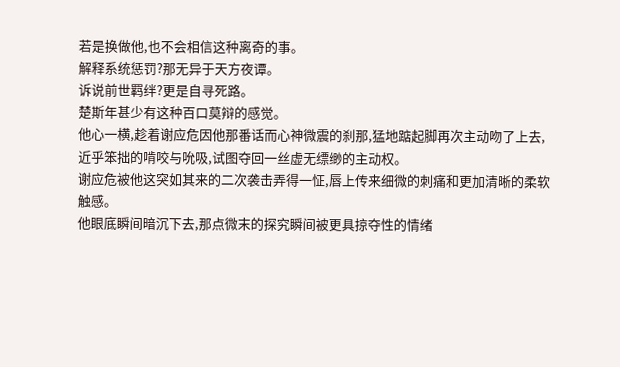若是换做他,也不会相信这种离奇的事。
解释系统惩罚?那无异于天方夜谭。
诉说前世羁绊?更是自寻死路。
楚斯年甚少有这种百口莫辩的感觉。
他心一横,趁着谢应危因他那番话而心神微震的刹那,猛地踮起脚再次主动吻了上去,近乎笨拙的啃咬与吮吸,试图夺回一丝虚无缥缈的主动权。
谢应危被他这突如其来的二次袭击弄得一怔,唇上传来细微的刺痛和更加清晰的柔软触感。
他眼底瞬间暗沉下去,那点微末的探究瞬间被更具掠夺性的情绪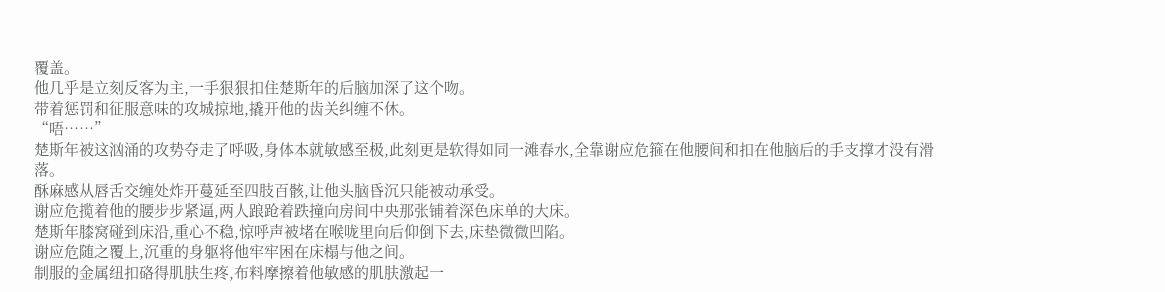覆盖。
他几乎是立刻反客为主,一手狠狠扣住楚斯年的后脑加深了这个吻。
带着惩罚和征服意味的攻城掠地,撬开他的齿关纠缠不休。
“唔……”
楚斯年被这汹涌的攻势夺走了呼吸,身体本就敏感至极,此刻更是软得如同一滩春水,全靠谢应危箍在他腰间和扣在他脑后的手支撑才没有滑落。
酥麻感从唇舌交缠处炸开蔓延至四肢百骸,让他头脑昏沉只能被动承受。
谢应危揽着他的腰步步紧逼,两人踉跄着跌撞向房间中央那张铺着深色床单的大床。
楚斯年膝窝碰到床沿,重心不稳,惊呼声被堵在喉咙里向后仰倒下去,床垫微微凹陷。
谢应危随之覆上,沉重的身躯将他牢牢困在床榻与他之间。
制服的金属纽扣硌得肌肤生疼,布料摩擦着他敏感的肌肤激起一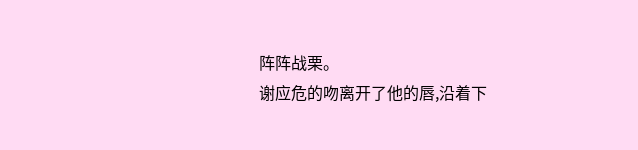阵阵战栗。
谢应危的吻离开了他的唇,沿着下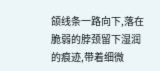颌线条一路向下,落在脆弱的脖颈留下湿润的痕迹,带着细微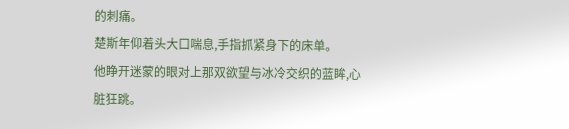的刺痛。
楚斯年仰着头大口喘息,手指抓紧身下的床单。
他睁开迷蒙的眼对上那双欲望与冰冷交织的蓝眸,心脏狂跳。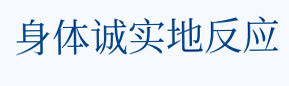身体诚实地反应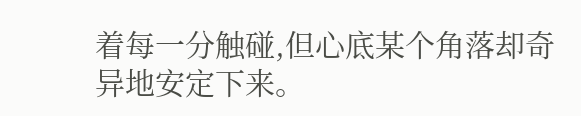着每一分触碰,但心底某个角落却奇异地安定下来。